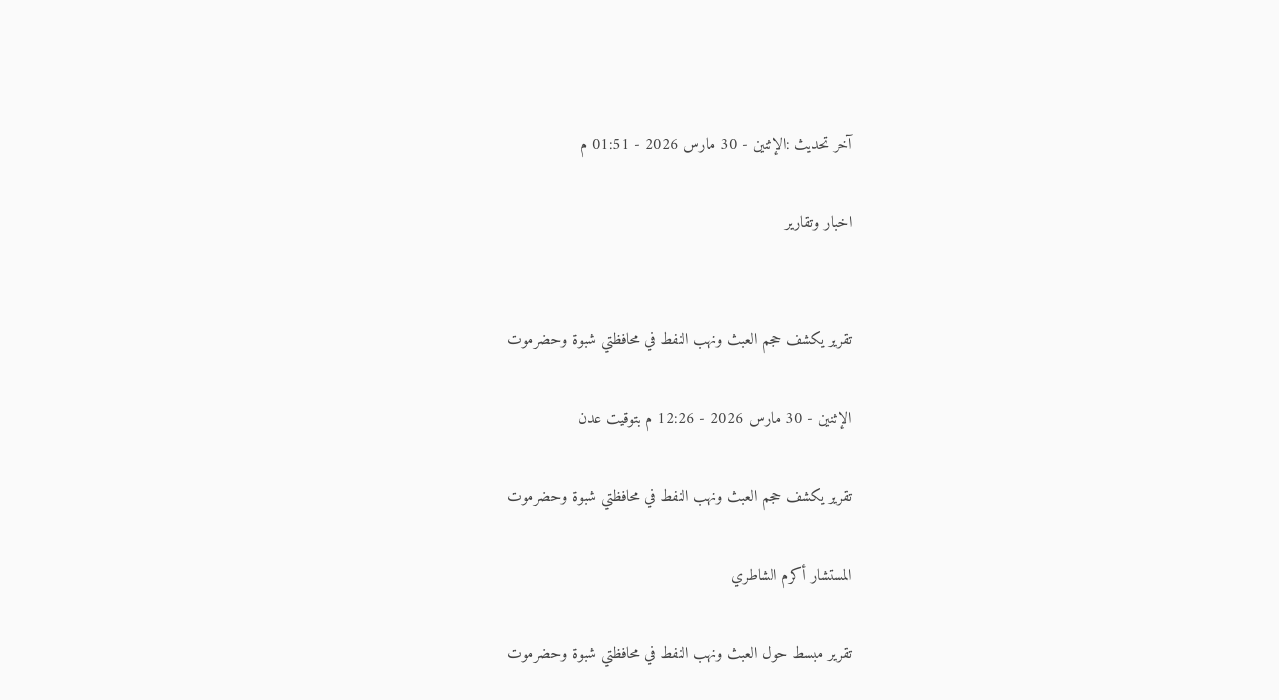آخر تحديث :الإثنين - 30 مارس 2026 - 01:51 م

اخبار وتقارير


تقرير يكشف حجم العبث ونهب النفط في محافظتي شبوة وحضرموت

الإثنين - 30 مارس 2026 - 12:26 م بتوقيت عدن

تقرير يكشف حجم العبث ونهب النفط في محافظتي شبوة وحضرموت

المستشار أكرم الشاطري

تقرير مبسط حول العبث ونهب النفط في محافظتي شبوة وحضرموت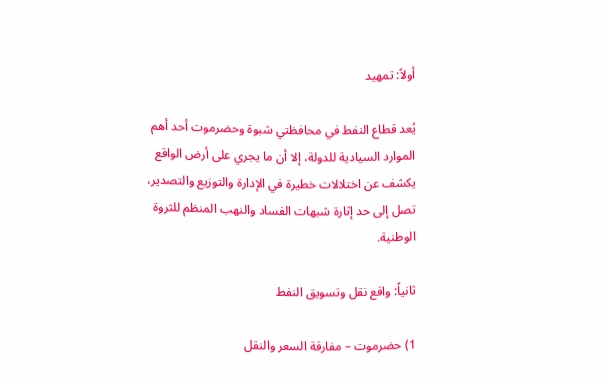أولاً: تمهيد

يُعد قطاع النفط في محافظتي شبوة وحضرموت أحد أهم الموارد السيادية للدولة، إلا أن ما يجري على أرض الواقع يكشف عن اختلالات خطيرة في الإدارة والتوزيع والتصدير، تصل إلى حد إثارة شبهات الفساد والنهب المنظم للثروة الوطنية.

ثانياً: واقع نقل وتسويق النفط

1) حضرموت – مفارقة السعر والنقل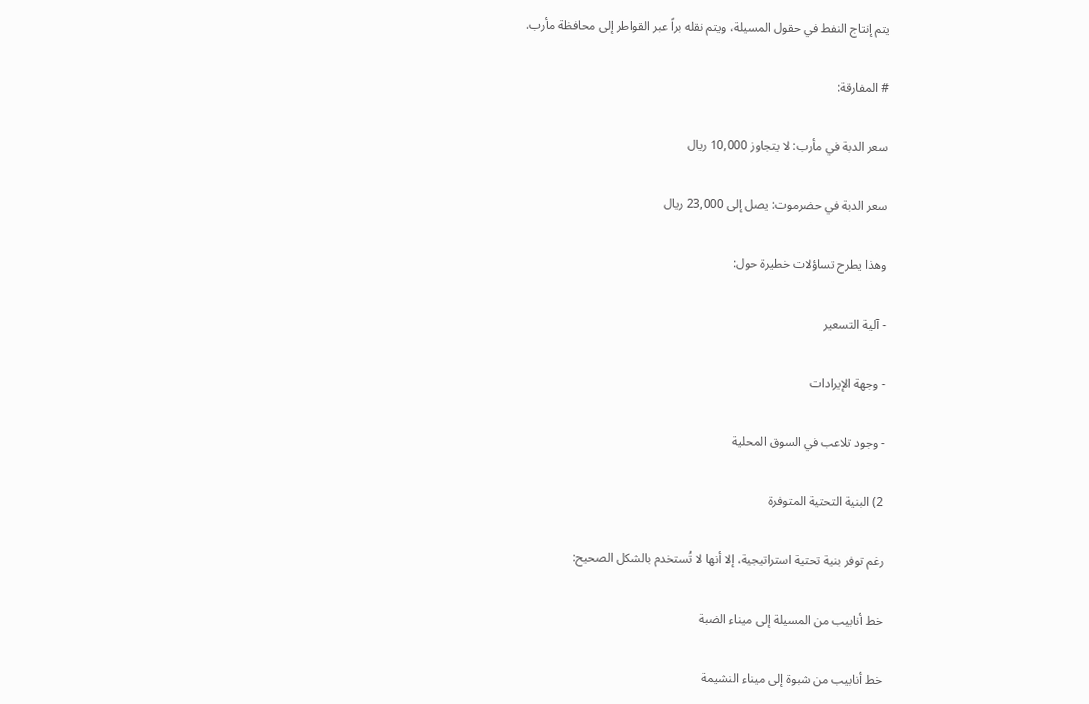يتم إنتاج النفط في حقول المسيلة، ويتم نقله براً عبر القواطر إلى محافظة مأرب.

# المفارقة:

سعر الدبة في مأرب: لا يتجاوز 10,000 ريال

سعر الدبة في حضرموت: يصل إلى 23,000 ريال

وهذا يطرح تساؤلات خطيرة حول:

- آلية التسعير

- وجهة الإيرادات

- وجود تلاعب في السوق المحلية

2) البنية التحتية المتوفرة

رغم توفر بنية تحتية استراتيجية، إلا أنها لا تُستخدم بالشكل الصحيح:

خط أنابيب من المسيلة إلى ميناء الضبة

خط أنابيب من شبوة إلى ميناء النشيمة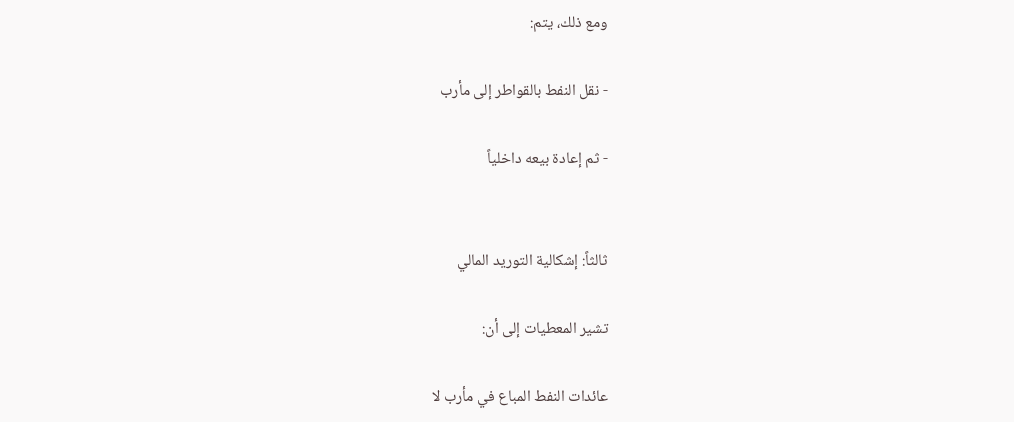ومع ذلك، يتم:

- نقل النفط بالقواطر إلى مأرب

- ثم إعادة بيعه داخلياً


ثالثاً: إشكالية التوريد المالي

تشير المعطيات إلى أن:

عائدات النفط المباع في مأرب لا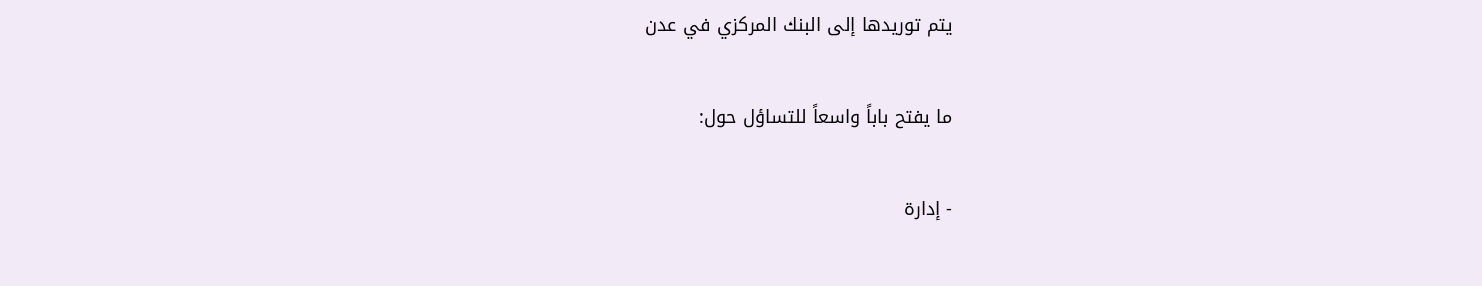يتم توريدها إلى البنك المركزي في عدن

ما يفتح باباً واسعاً للتساؤل حول:

- إدارة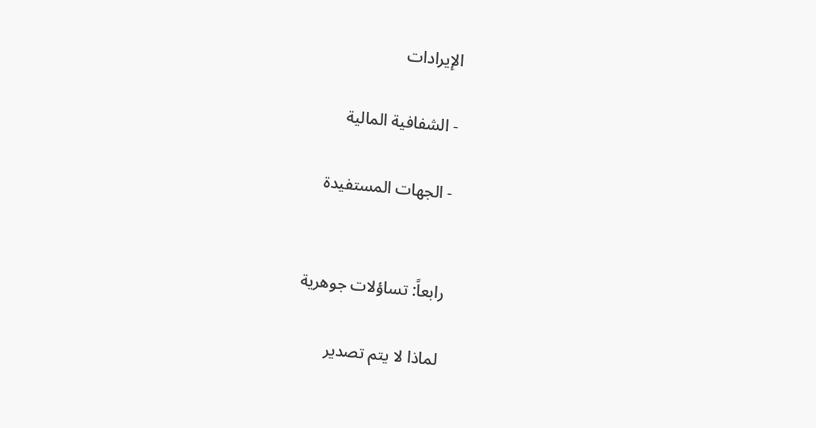الإيرادات

- الشفافية المالية

- الجهات المستفيدة


رابعاً: تساؤلات جوهرية

لماذا لا يتم تصدير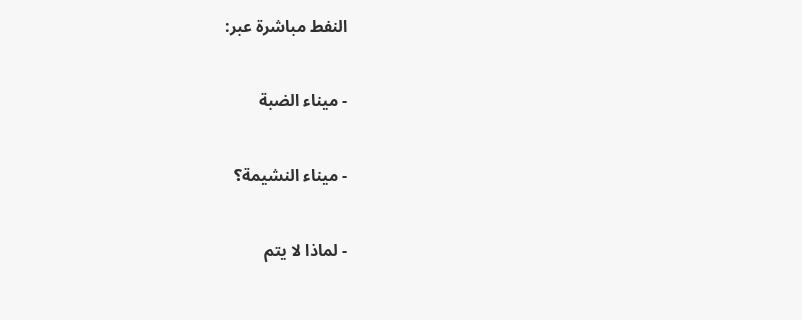النفط مباشرة عبر:

- ميناء الضبة

- ميناء النشيمة؟

- لماذا لا يتم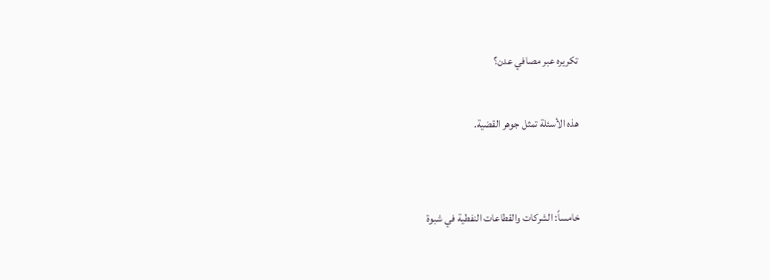تكريره عبر مصافي عدن؟

هذه الأسئلة تمثل جوهر القضية.


خامساً: الشركات والقطاعات النفطية في شبوة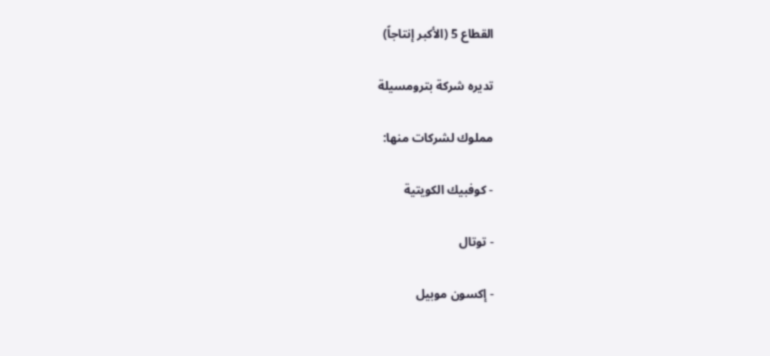القطاع 5 (الأكبر إنتاجاً)

تديره شركة بترومسيلة

مملوك لشركات منها:

- كوفبيك الكويتية

- توتال

- إكسون موبيل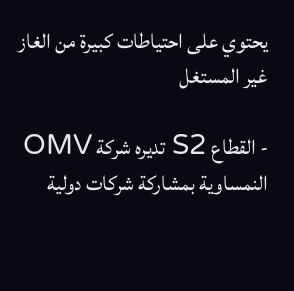يحتوي على احتياطات كبيرة من الغاز غير المستغل

- القطاع S2 تديره شركة OMV النمساوية بمشاركة شركات دولية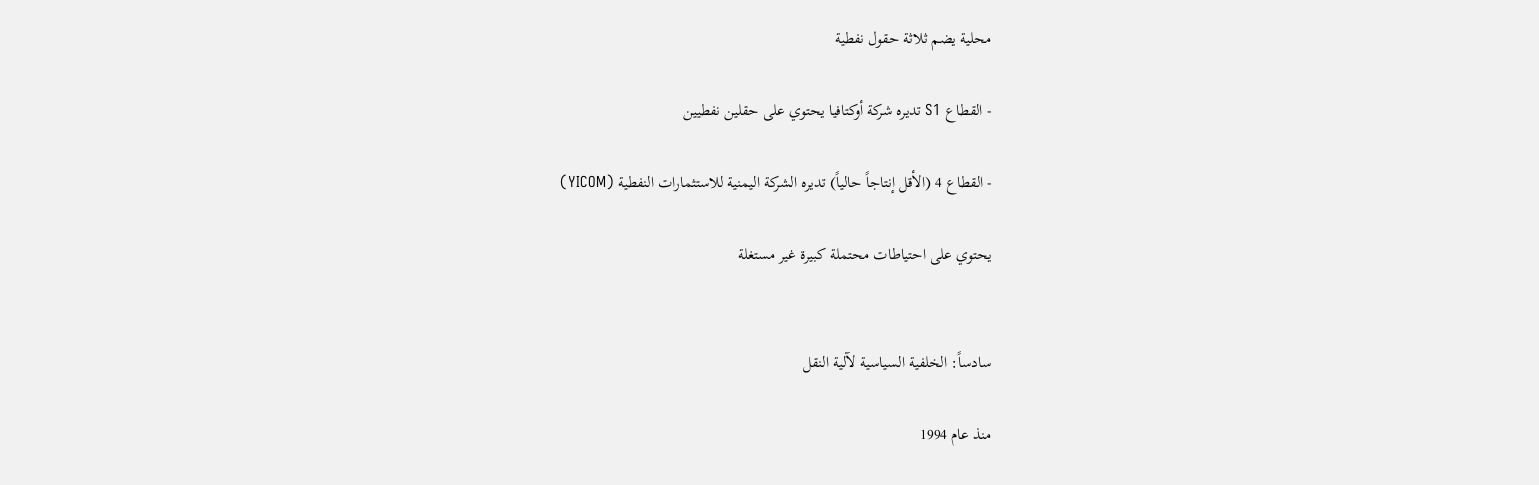محلية يضم ثلاثة حقول نفطية

- القطاع S1 تديره شركة أوكتافيا يحتوي على حقلين نفطيين

- القطاع 4 (الأقل إنتاجاً حالياً) تديره الشركة اليمنية للاستثمارات النفطية (YICOM)

يحتوي على احتياطات محتملة كبيرة غير مستغلة


سادساً: الخلفية السياسية لآلية النقل

منذ عام 1994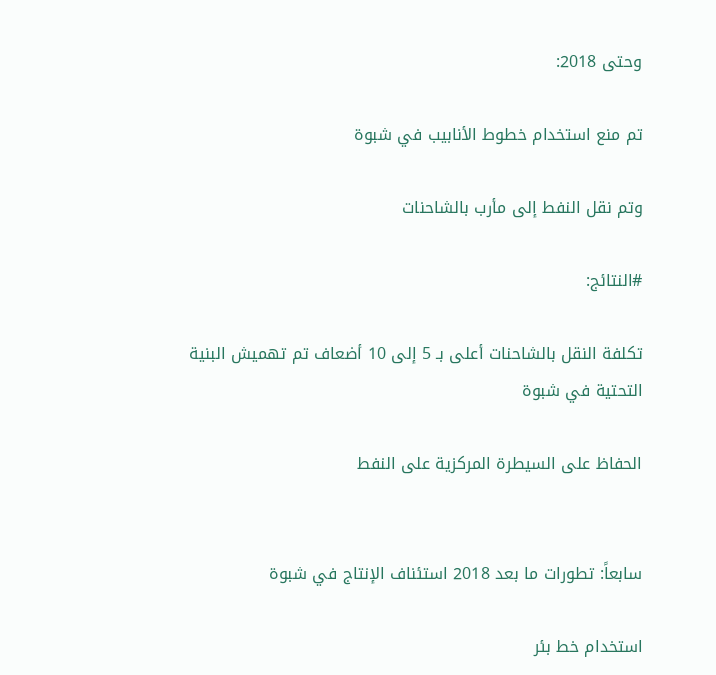وحتى 2018:

تم منع استخدام خطوط الأنابيب في شبوة

وتم نقل النفط إلى مأرب بالشاحنات

#النتائج:

تكلفة النقل بالشاحنات أعلى بـ 5 إلى 10 أضعاف تم تهميش البنية التحتية في شبوة

الحفاظ على السيطرة المركزية على النفط


سابعاً: تطورات ما بعد 2018 استئناف الإنتاج في شبوة

استخدام خط بئر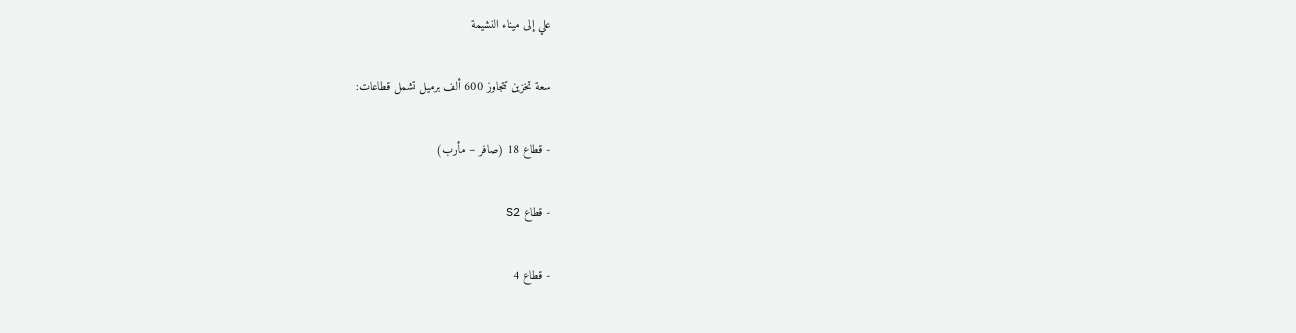علي إلى ميناء النشيمة

سعة تخزين تتجاوز 600 ألف برميل تشمل قطاعات:

- قطاع 18 (صافر – مأرب)

- قطاع S2

- قطاع 4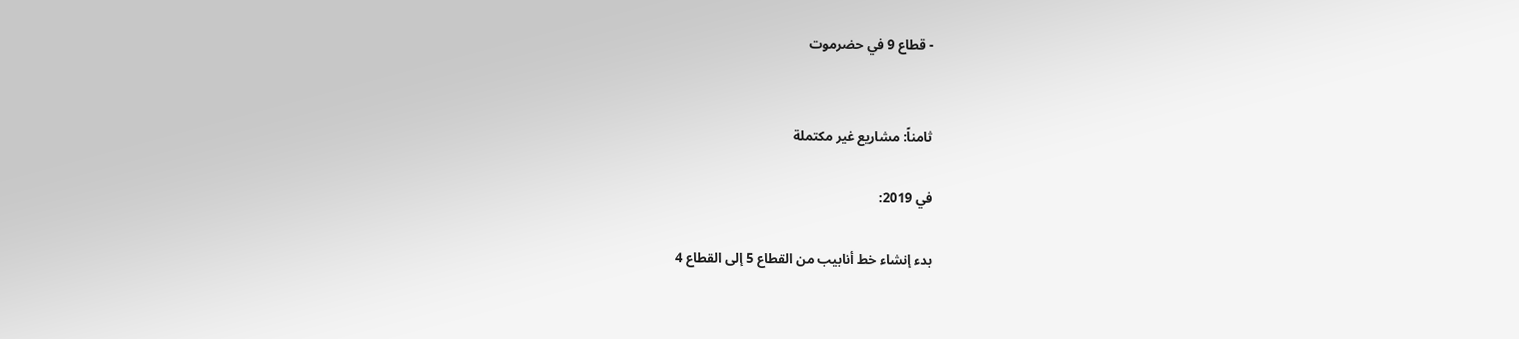- قطاع 9 في حضرموت


ثامناً: مشاريع غير مكتملة

في 2019:

بدء إنشاء خط أنابيب من القطاع 5 إلى القطاع 4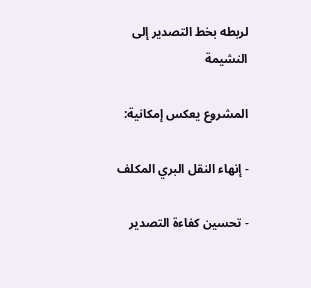لربطه بخط التصدير إلى النشيمة

المشروع يعكس إمكانية:

- إنهاء النقل البري المكلف

- تحسين كفاءة التصدير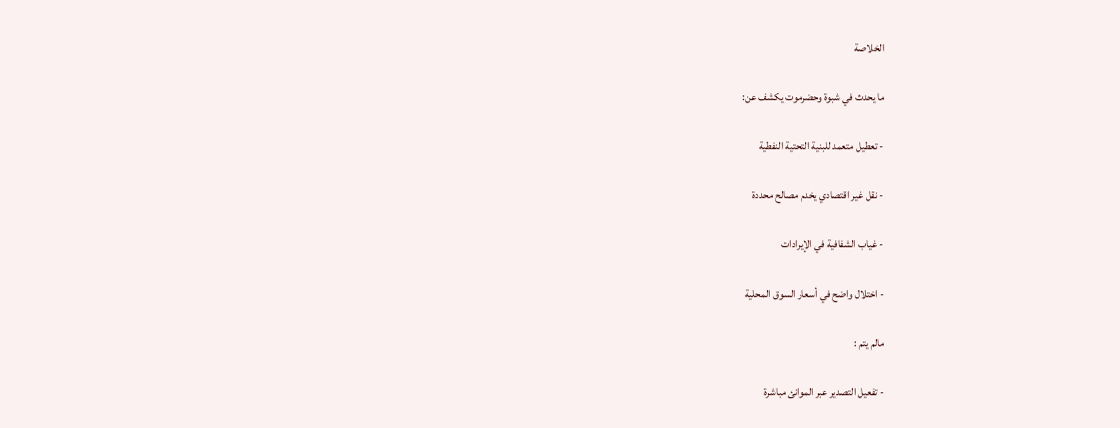الخلاصة

ما يحدث في شبوة وحضرموت يكشف عن:

- تعطيل متعمد للبنية التحتية النفطية

- نقل غير اقتصادي يخدم مصالح محددة

- غياب الشفافية في الإيرادات

- اختلال واضح في أسعار السوق المحلية

مالم يتم :

- تفعيل التصدير عبر الموانئ مباشرة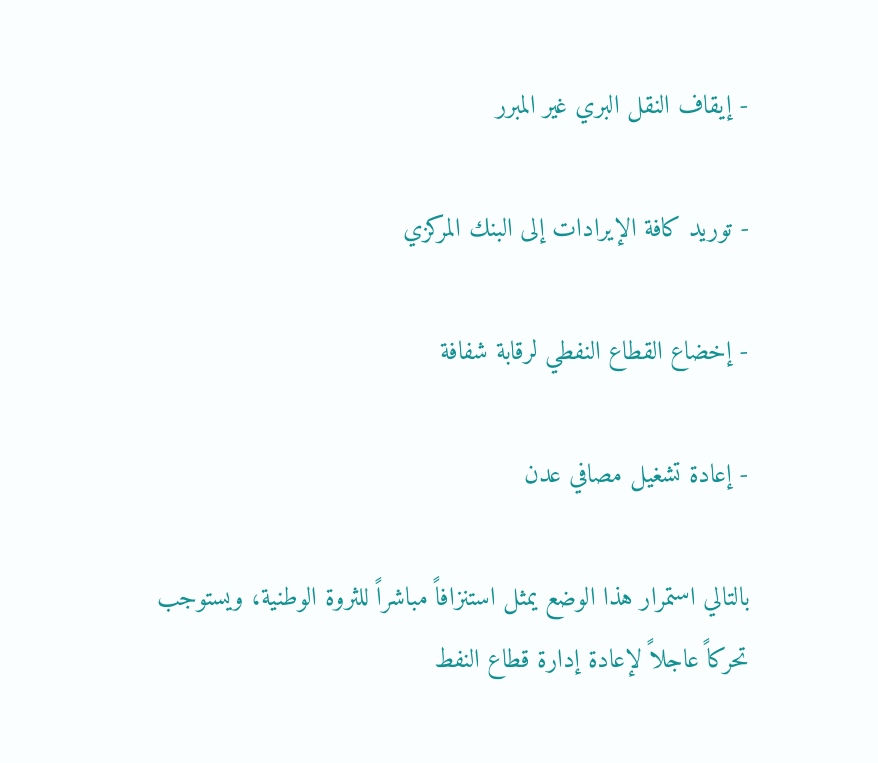- إيقاف النقل البري غير المبرر

- توريد كافة الإيرادات إلى البنك المركزي

- إخضاع القطاع النفطي لرقابة شفافة

- إعادة تشغيل مصافي عدن

بالتالي استمرار هذا الوضع يمثل استنزافاً مباشراً للثروة الوطنية، ويستوجب تحركاً عاجلاً لإعادة إدارة قطاع النفط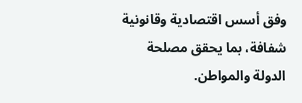وفق أسس اقتصادية وقانونية شفافة، بما يحقق مصلحة الدولة والمواطن.